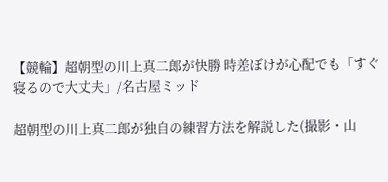【競輪】超朝型の川上真二郎が快勝 時差ぼけが心配でも「すぐ寝るので大丈夫」/名古屋ミッド

超朝型の川上真二郎が独自の練習方法を解説した(撮影・山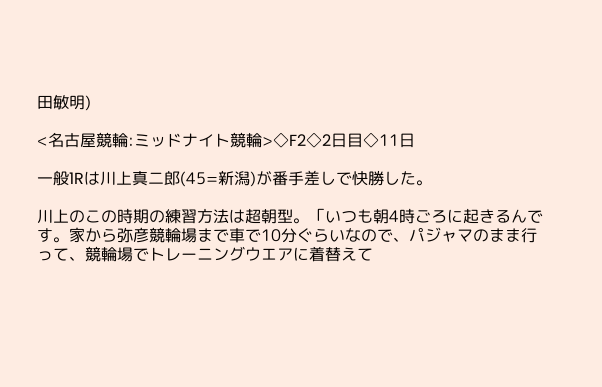田敏明)

<名古屋競輪:ミッドナイト競輪>◇F2◇2日目◇11日

一般1Rは川上真二郎(45=新潟)が番手差しで快勝した。

川上のこの時期の練習方法は超朝型。「いつも朝4時ごろに起きるんです。家から弥彦競輪場まで車で10分ぐらいなので、パジャマのまま行って、競輪場でトレーニングウエアに着替えて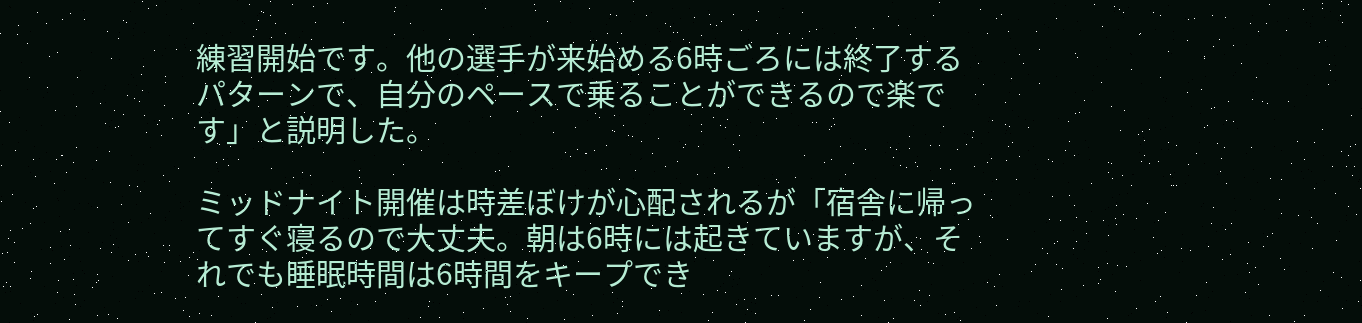練習開始です。他の選手が来始める6時ごろには終了するパターンで、自分のペースで乗ることができるので楽です」と説明した。

ミッドナイト開催は時差ぼけが心配されるが「宿舎に帰ってすぐ寝るので大丈夫。朝は6時には起きていますが、それでも睡眠時間は6時間をキープでき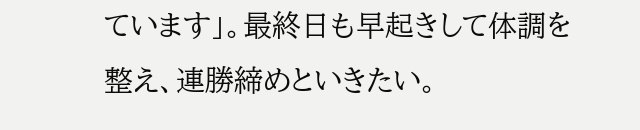ています」。最終日も早起きして体調を整え、連勝締めといきたい。